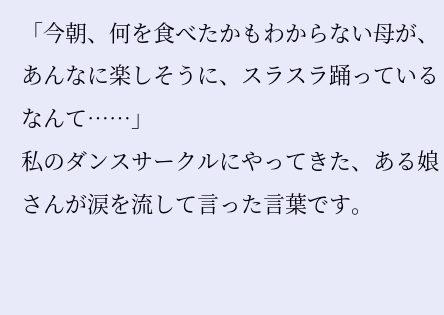「今朝、何を食べたかもわからない母が、あんなに楽しそうに、スラスラ踊っているなんて……」
私のダンスサークルにやってきた、ある娘さんが涙を流して言った言葉です。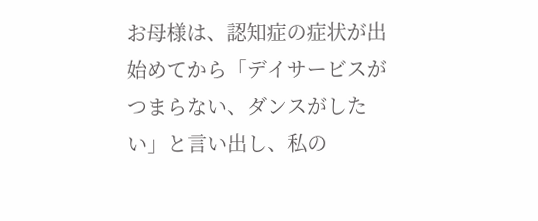お母様は、認知症の症状が出始めてから「デイサービスがつまらない、ダンスがしたい」と言い出し、私の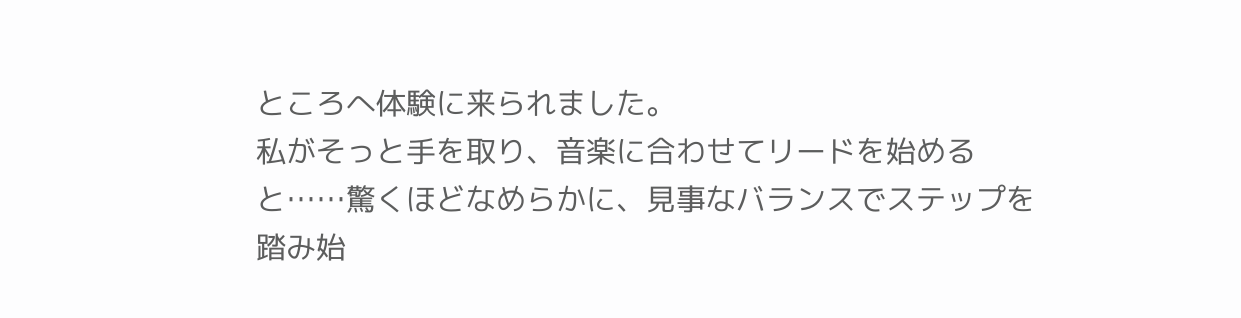ところへ体験に来られました。
私がそっと手を取り、音楽に合わせてリードを始めると……驚くほどなめらかに、見事なバランスでステップを踏み始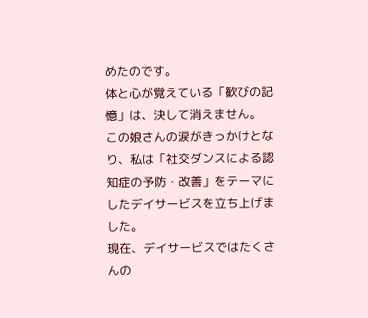めたのです。
体と心が覚えている「歓びの記憶」は、決して消えません。
この娘さんの涙がきっかけとなり、私は「社交ダンスによる認知症の予防・改善」をテーマにしたデイサービスを立ち上げました。
現在、デイサービスではたくさんの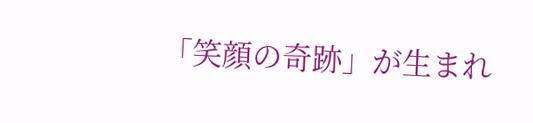「笑顔の奇跡」が生まれ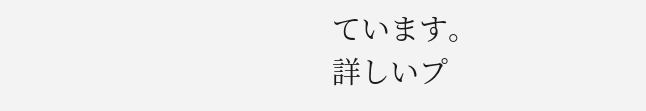ています。
詳しいプ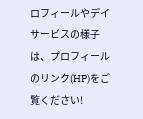ロフィールやデイサービスの様子は、プロフィールのリンク(HP)をご覧ください!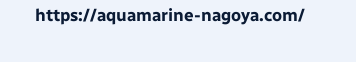https://aquamarine-nagoya.com/